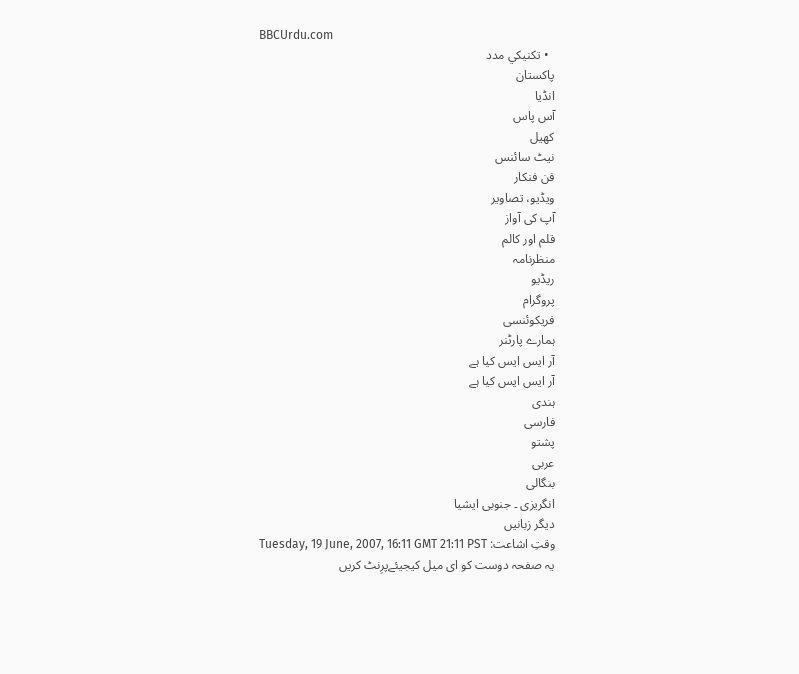BBCUrdu.com
  • تکنيکي مدد
پاکستان
انڈیا
آس پاس
کھیل
نیٹ سائنس
فن فنکار
ویڈیو، تصاویر
آپ کی آواز
قلم اور کالم
منظرنامہ
ریڈیو
پروگرام
فریکوئنسی
ہمارے پارٹنر
آر ایس ایس کیا ہے
آر ایس ایس کیا ہے
ہندی
فارسی
پشتو
عربی
بنگالی
انگریزی ۔ جنوبی ایشیا
دیگر زبانیں
وقتِ اشاعت: Tuesday, 19 June, 2007, 16:11 GMT 21:11 PST
یہ صفحہ دوست کو ای میل کیجیئےپرِنٹ کریں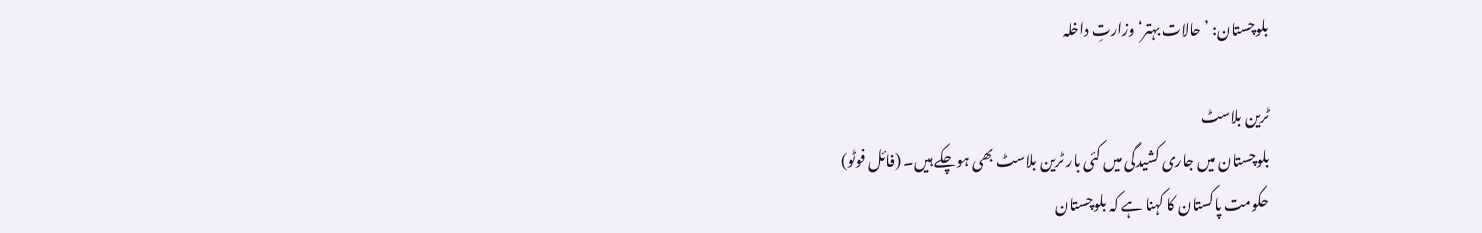بلوچستان: ’حالات بہتر‘ وزارتِ داخلہ

ٹرین بلاسٹ
بلوچستان میں جاری کشیدگی میں کئی بار ٹرین بلاسٹ بھی ہوچکے ہیں۔ (فائل فوٹو)
حکومت پاکستان کا کہنا ہے کہ بلوچستان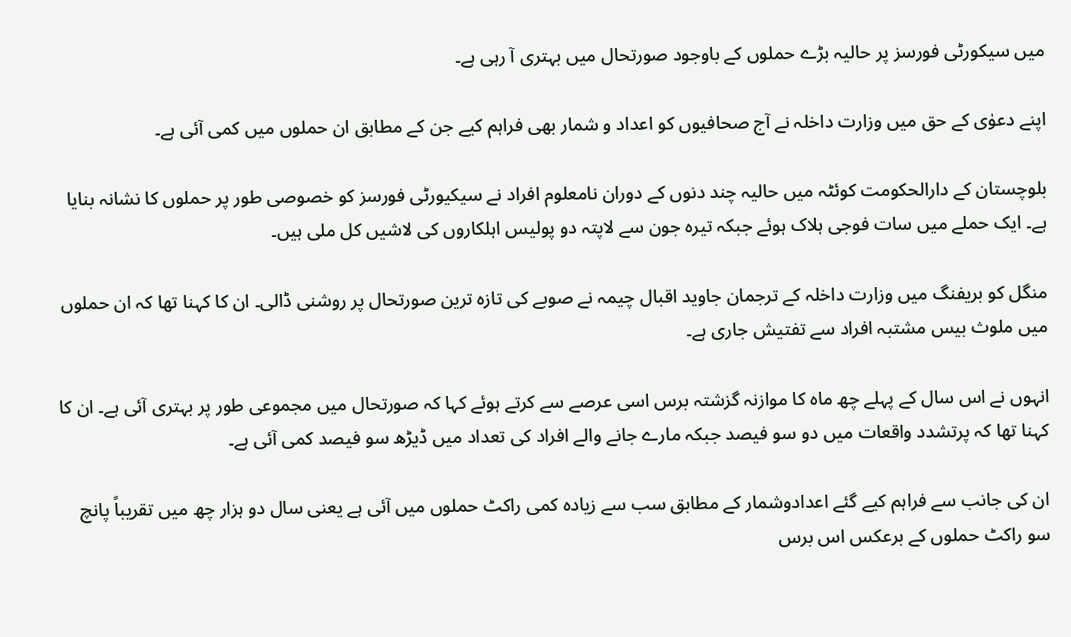میں سیکورٹی فورسز پر حالیہ بڑے حملوں کے باوجود صورتحال میں بہتری آ رہی ہے۔

اپنے دعوٰی کے حق میں وزارت داخلہ نے آج صحافیوں کو اعداد و شمار بھی فراہم کیے جن کے مطابق ان حملوں میں کمی آئی ہے۔

بلوچستان کے دارالحکومت کوئٹہ میں حالیہ چند دنوں کے دوران نامعلوم افراد نے سیکیورٹی فورسز کو خصوصی طور پر حملوں کا نشانہ بنایا ہے۔ ایک حملے میں سات فوجی ہلاک ہوئے جبکہ تیرہ جون سے لاپتہ دو پولیس اہلکاروں کی لاشیں کل ملی ہیں۔

منگل کو بریفنگ میں وزارت داخلہ کے ترجمان جاوید اقبال چیمہ نے صوبے کی تازہ ترین صورتحال پر روشنی ڈالی۔ ان کا کہنا تھا کہ ان حملوں میں ملوث بیس مشتبہ افراد سے تفتیش جاری ہے۔

انہوں نے اس سال کے پہلے چھ ماہ کا موازنہ گزشتہ برس اسی عرصے سے کرتے ہوئے کہا کہ صورتحال میں مجموعی طور پر بہتری آئی ہے۔ ان کا کہنا تھا کہ پرتشدد واقعات میں دو سو فیصد جبکہ مارے جانے والے افراد کی تعداد میں ڈیڑھ سو فیصد کمی آئی ہے۔

ان کی جانب سے فراہم کیے گئے اعدادوشمار کے مطابق سب سے زیادہ کمی راکٹ حملوں میں آئی ہے یعنی سال دو ہزار چھ میں تقریباً پانچ سو راکٹ حملوں کے برعکس اس برس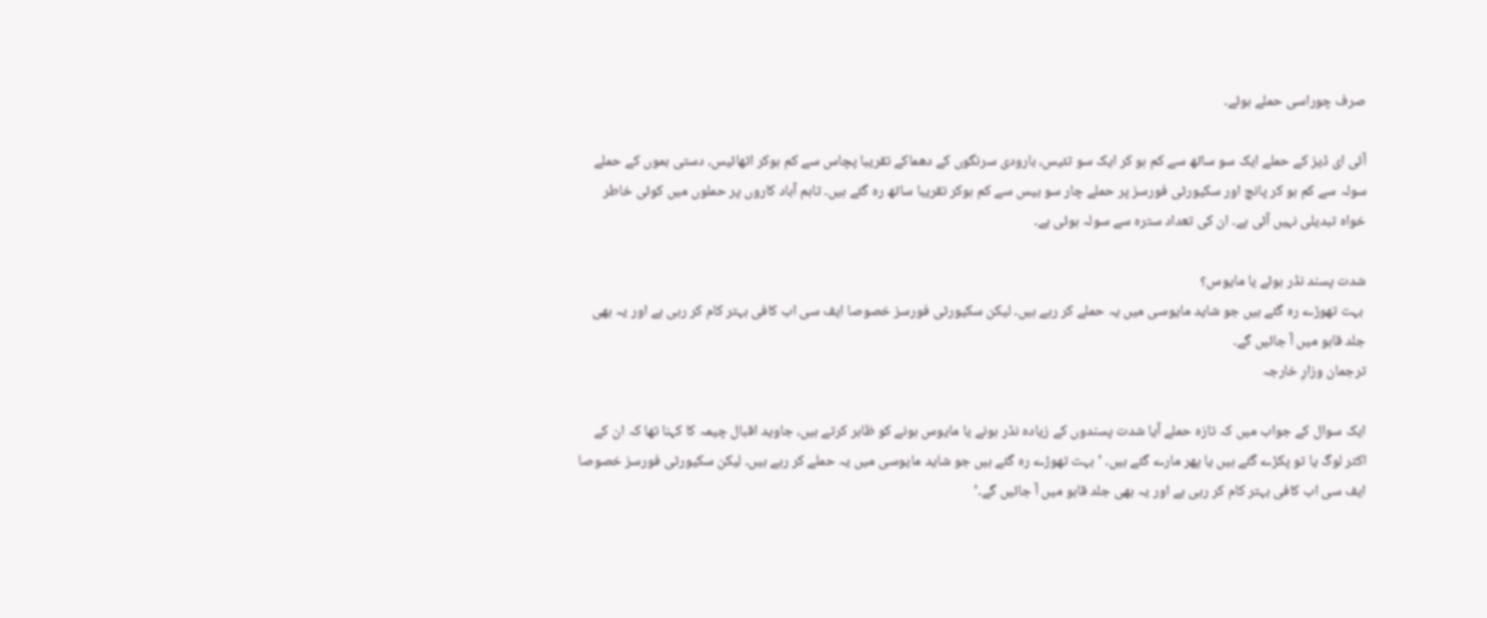صرف چوراسی حملے ہوئے۔

آئی ای ڈیز کے حملے ایک سو ساٹھ سے کم ہو کر ایک سو تئیس، بارودی سرنگوں کے دھماکے تقریبا پچاس سے کم ہوکر اٹھائیس، دستی بموں کے حملے سولہ سے کم ہو کر پانچ اور سکیورٹی فورسز پر حملے چار سو بیس سے کم ہوکر تقریبا ساٹھ رہ گئے ہیں۔ تاہم آباد کاروں پر حملوں میں کوئی خاطر خواہ تبدیلی نہیں آئی ہے۔ ان کی تعداد سترہ سے سولہ ہوئی ہے۔

شدت پسند نڈر ہوئے یا مایوس؟
 بہت تھوڑے رہ گئے ہیں جو شاید مایوسی میں یہ حملے کر رہے ہیں۔ لیکن سکیورٹی فورسز خصوصا ایف سی اب کافی بہتر کام کر رہی ہے اور یہ بھی جلد قابو میں آ جائیں گے۔
ترجمان وزارِ خارجہ

ایک سوال کے جواب میں کہ تازہ حملے آیا شدت پسندوں کے زیادہ نڈر ہونے یا مایوس ہونے کو ظاہر کرتے ہیں، جاوید اقبال چیمہ کا کہنا تھا کہ ان کے اکثر لوگ یا تو پکڑے گئے ہیں یا پھر مارے گئے ہیں۔ ’بہت تھوڑے رہ گئے ہیں جو شاید مایوسی میں یہ حملے کر رہے ہیں۔ لیکن سکیورٹی فورسز خصوصا ایف سی اب کافی بہتر کام کر رہی ہے اور یہ بھی جلد قابو میں آ جائیں گے۔’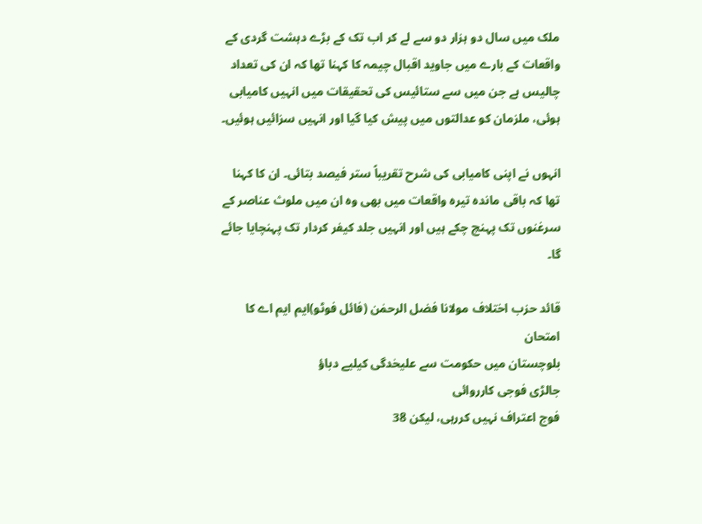ملک میں سال دو ہزار دو سے لے کر اب تک کے بڑے دہشت گردی کے واقعات کے بارے میں جاوید اقبال چیمہ کا کہنا تھا کہ ان کی تعداد چالیس ہے جن میں سے ستائیس کی تحقیقات میں انہیں کامیابی ہوئی، ملزمان کو عدالتوں میں پیش کیا گیا اور انہیں سزائیں ہوئیں۔

انہوں نے اپنی کامیابی کی شرح تقریباً ستر فیصد بتائی۔ ان کا کہنا تھا کہ باقی ماندہ تیرہ واقعات میں بھی وہ ان میں ملوث عناصر کے سرغنوں تک پہنچ چکے ہیں اور انہیں جلد کیفر کردار تک پہنچایا جائے گا۔

قائد حزب اختلاف مولانا فضل الرحمٰن (فائل فوٹو)ایم ایم اے کا امتحان
بلوچستان میں حکومت سے علیحٰدگی کیلیے دباؤ
جالڑی فوجی کارروائی
فوج اعتراف نہیں کررہی، لیکن 38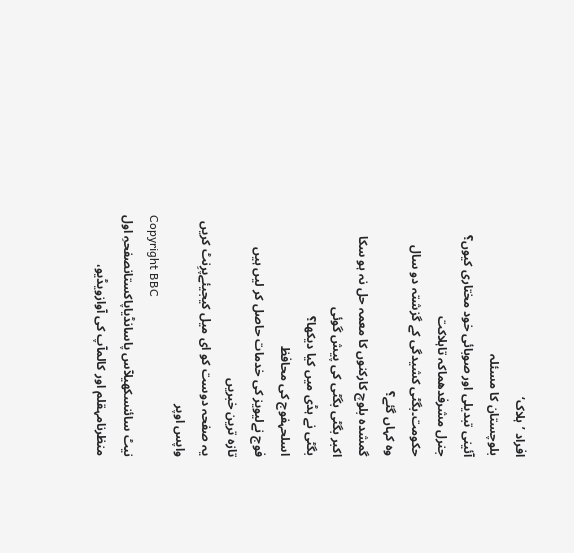افراد ’ہلاک‘
بلوچستان کا مسئلہ
آئینی تبدیلی اور صوبائی خود مختاری کیوں؟
جنرل مشرفدھماکہ تاہلاکت
حکومت۔بگٹی کشیدگی کے گزشتہ دو سال
وہ کہاں گئے؟
گمشدہ بلوچ کارکنوں کا معمہ حل نہ ہو سکا
اکبر بگٹی بگٹی کی پیش گوئی
بگٹی نے ہڈی میں کیا دیکھا؟
اسلحہفوج کی محافظ
فوج نےلیویز کی خدمات حاصل کر لیں ہیں
تازہ ترین خبریں
یہ صفحہ دوست کو ای میل کیجیئےپرِنٹ کریں
واپس اوپر
Copyright BBC
نیٹ سائنسکھیلآس پاسانڈیاپاکستانصفحہِ اول
منظرنامہقلم اور کالمآپ کی آوازویڈیو،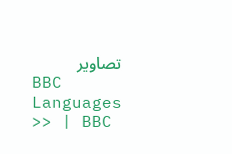تصاویر
BBC Languages >> | BBC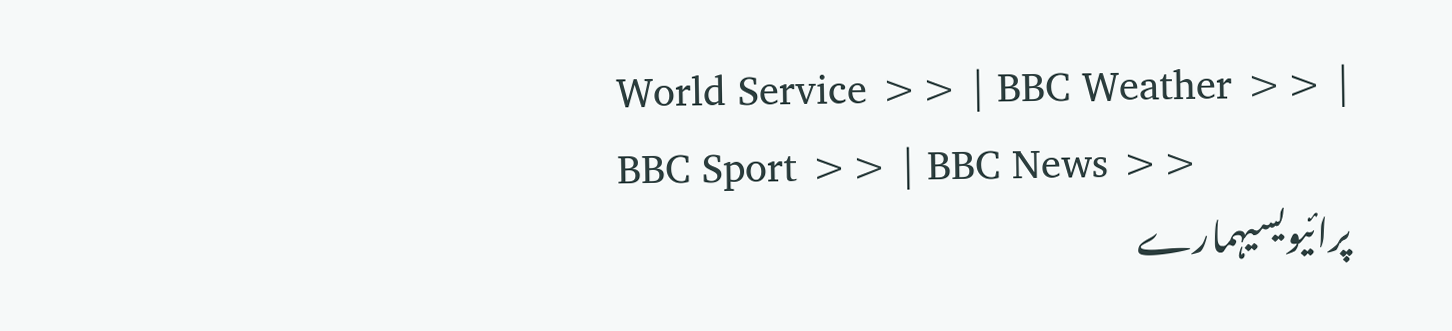World Service >> | BBC Weather >> | BBC Sport >> | BBC News >>
پرائیویسیہمارے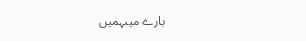بارے میںہمیں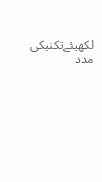لکھیئےتکنیکی مدد